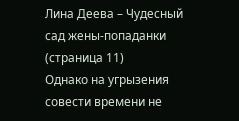Лина Деева – Чудесный сад жены-попаданки (страница 11)
Однако на угрызения совести времени не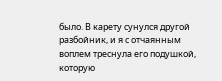было. В карету сунулся другой разбойник, и я с отчаянным воплем треснула его подушкой, которую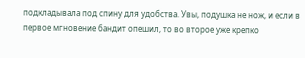подкладывала под спину для удобства. Увы, подушка не нож, и если в первое мгновение бандит опешил, то во второе уже крепко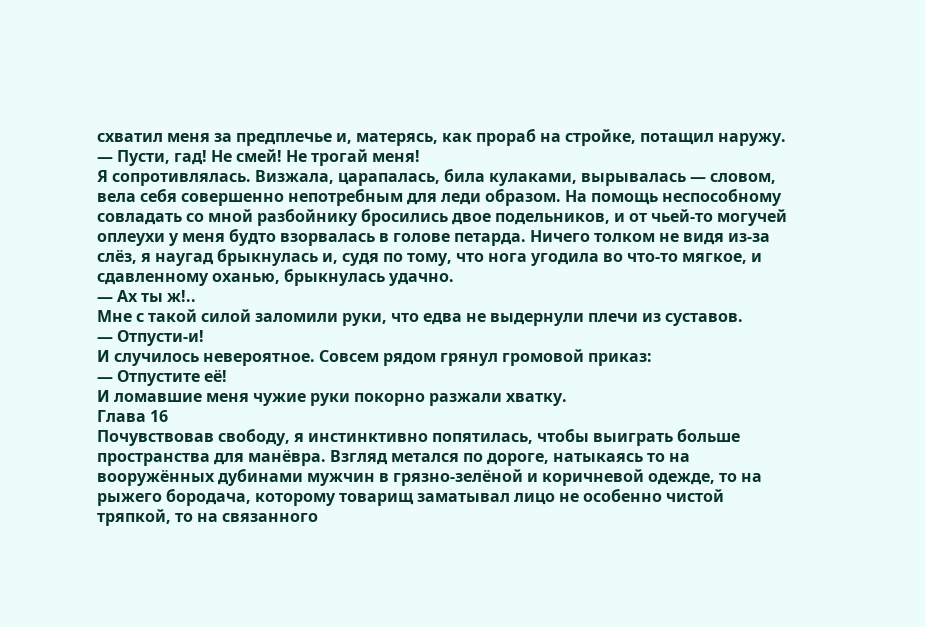схватил меня за предплечье и, матерясь, как прораб на стройке, потащил наружу.
— Пусти, гад! Не смей! Не трогай меня!
Я сопротивлялась. Визжала, царапалась, била кулаками, вырывалась — словом, вела себя совершенно непотребным для леди образом. На помощь неспособному совладать со мной разбойнику бросились двое подельников, и от чьей-то могучей оплеухи у меня будто взорвалась в голове петарда. Ничего толком не видя из-за слёз, я наугад брыкнулась и, судя по тому, что нога угодила во что-то мягкое, и сдавленному оханью, брыкнулась удачно.
— Ах ты ж!..
Мне с такой силой заломили руки, что едва не выдернули плечи из суставов.
— Отпусти-и!
И случилось невероятное. Совсем рядом грянул громовой приказ:
— Отпустите её!
И ломавшие меня чужие руки покорно разжали хватку.
Глава 16
Почувствовав свободу, я инстинктивно попятилась, чтобы выиграть больше пространства для манёвра. Взгляд метался по дороге, натыкаясь то на вооружённых дубинами мужчин в грязно-зелёной и коричневой одежде, то на рыжего бородача, которому товарищ заматывал лицо не особенно чистой тряпкой, то на связанного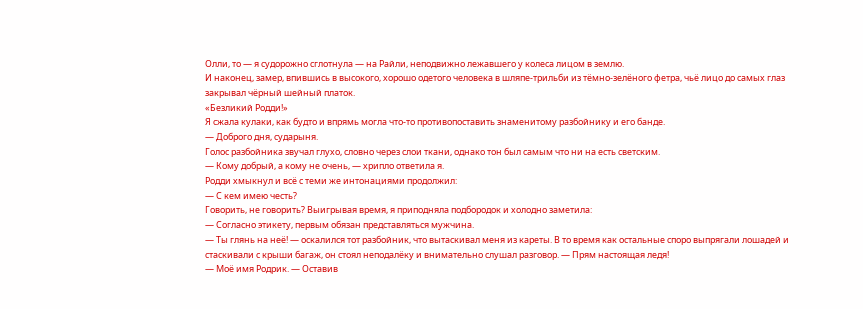Олли, то — я судорожно сглотнула — на Райли, неподвижно лежавшего у колеса лицом в землю.
И наконец, замер, впившись в высокого, хорошо одетого человека в шляпе-трильби из тёмно-зелёного фетра, чьё лицо до самых глаз закрывал чёрный шейный платок.
«Безликий Родди!»
Я сжала кулаки, как будто и впрямь могла что-то противопоставить знаменитому разбойнику и его банде.
— Доброго дня, сударыня.
Голос разбойника звучал глухо, словно через слои ткани, однако тон был самым что ни на есть светским.
— Кому добрый, а кому не очень, — хрипло ответила я.
Родди хмыкнул и всё с теми же интонациями продолжил:
— С кем имею честь?
Говорить, не говорить? Выигрывая время, я приподняла подбородок и холодно заметила:
— Согласно этикету, первым обязан представляться мужчина.
— Ты глянь на неё! — оскалился тот разбойник, что вытаскивал меня из кареты. В то время как остальные споро выпрягали лошадей и стаскивали с крыши багаж, он стоял неподалёку и внимательно слушал разговор. — Прям настоящая ледя!
— Моё имя Родрик. — Оставив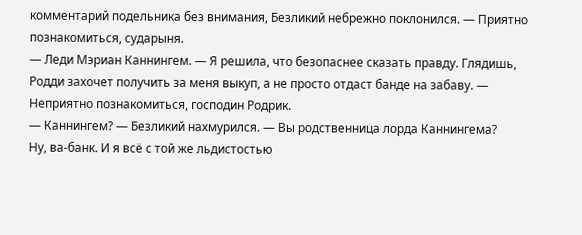комментарий подельника без внимания, Безликий небрежно поклонился. — Приятно познакомиться, сударыня.
— Леди Мэриан Каннингем. — Я решила, что безопаснее сказать правду. Глядишь, Родди захочет получить за меня выкуп, а не просто отдаст банде на забаву. — Неприятно познакомиться, господин Родрик.
— Каннингем? — Безликий нахмурился. — Вы родственница лорда Каннингема?
Ну, ва-банк. И я всё с той же льдистостью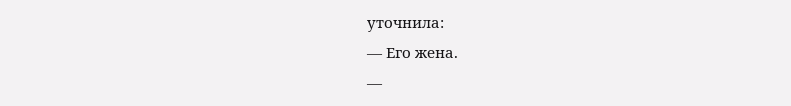уточнила:
— Его жена.
—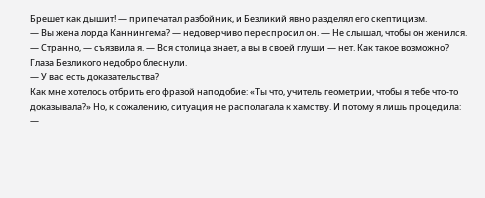Брешет как дышит! — припечатал разбойник, и Безликий явно разделял его скептицизм.
— Вы жена лорда Каннингема? — недоверчиво переспросил он. — Не слышал, чтобы он женился.
— Странно, — съязвила я. — Вся столица знает, а вы в своей глуши — нет. Как такое возможно?
Глаза Безликого недобро блеснули.
— У вас есть доказательства?
Как мне хотелось отбрить его фразой наподобие: «Ты что, учитель геометрии, чтобы я тебе что-то доказывала?» Но, к сожалению, ситуация не располагала к хамству. И потому я лишь процедила:
—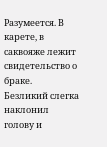Разумеется. В карете, в саквояже лежит свидетельство о браке.
Безликий слегка наклонил голову и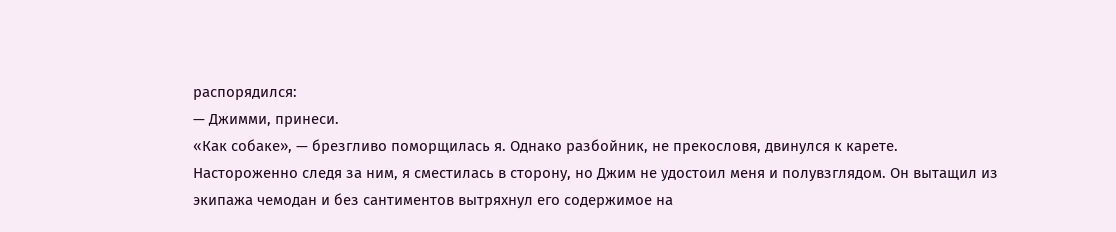распорядился:
— Джимми, принеси.
«Как собаке», — брезгливо поморщилась я. Однако разбойник, не прекословя, двинулся к карете. Настороженно следя за ним, я сместилась в сторону, но Джим не удостоил меня и полувзглядом. Он вытащил из экипажа чемодан и без сантиментов вытряхнул его содержимое на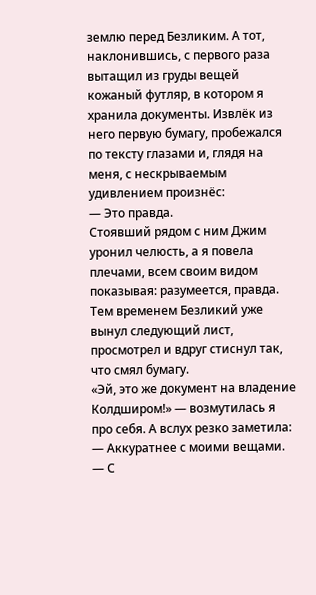землю перед Безликим. А тот, наклонившись, с первого раза вытащил из груды вещей кожаный футляр, в котором я хранила документы. Извлёк из него первую бумагу, пробежался по тексту глазами и, глядя на меня, с нескрываемым удивлением произнёс:
— Это правда.
Стоявший рядом с ним Джим уронил челюсть, а я повела плечами, всем своим видом показывая: разумеется, правда.
Тем временем Безликий уже вынул следующий лист, просмотрел и вдруг стиснул так, что смял бумагу.
«Эй, это же документ на владение Колдширом!» — возмутилась я про себя. А вслух резко заметила:
— Аккуратнее с моими вещами.
— С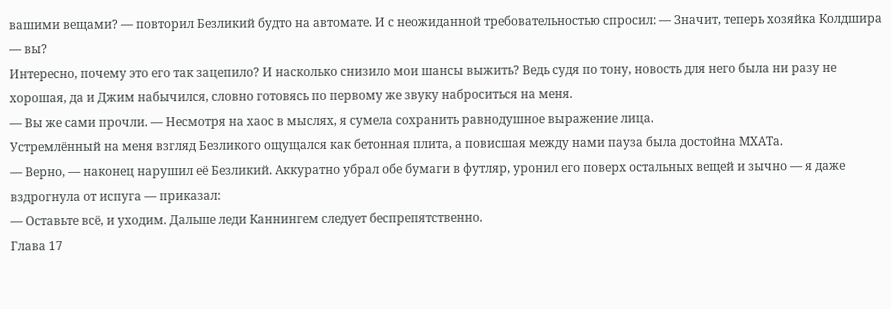вашими вещами? — повторил Безликий будто на автомате. И с неожиданной требовательностью спросил: — Значит, теперь хозяйка Колдшира — вы?
Интересно, почему это его так зацепило? И насколько снизило мои шансы выжить? Ведь судя по тону, новость для него была ни разу не хорошая, да и Джим набычился, словно готовясь по первому же звуку наброситься на меня.
— Вы же сами прочли. — Несмотря на хаос в мыслях, я сумела сохранить равнодушное выражение лица.
Устремлённый на меня взгляд Безликого ощущался как бетонная плита, а повисшая между нами пауза была достойна МХАТа.
— Верно, — наконец нарушил её Безликий. Аккуратно убрал обе бумаги в футляр, уронил его поверх остальных вещей и зычно — я даже вздрогнула от испуга — приказал:
— Оставьте всё, и уходим. Дальше леди Каннингем следует беспрепятственно.
Глава 17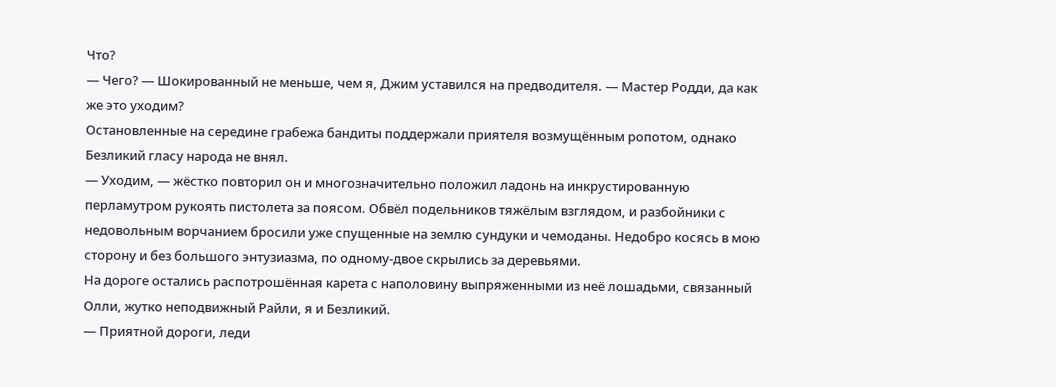Что?
— Чего? — Шокированный не меньше, чем я, Джим уставился на предводителя. — Мастер Родди, да как же это уходим?
Остановленные на середине грабежа бандиты поддержали приятеля возмущённым ропотом, однако Безликий гласу народа не внял.
— Уходим, — жёстко повторил он и многозначительно положил ладонь на инкрустированную перламутром рукоять пистолета за поясом. Обвёл подельников тяжёлым взглядом, и разбойники с недовольным ворчанием бросили уже спущенные на землю сундуки и чемоданы. Недобро косясь в мою сторону и без большого энтузиазма, по одному-двое скрылись за деревьями.
На дороге остались распотрошённая карета с наполовину выпряженными из неё лошадьми, связанный Олли, жутко неподвижный Райли, я и Безликий.
— Приятной дороги, леди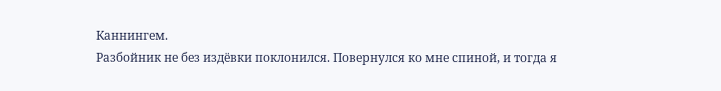Каннингем.
Разбойник не без издёвки поклонился. Повернулся ко мне спиной, и тогда я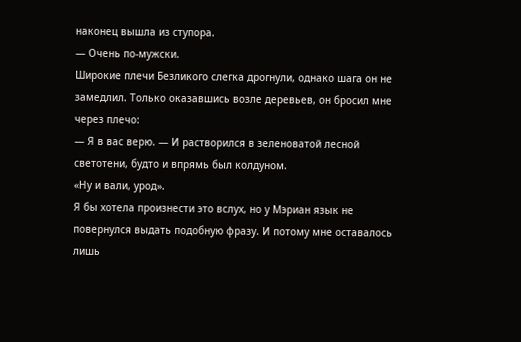наконец вышла из ступора.
— Очень по-мужски.
Широкие плечи Безликого слегка дрогнули, однако шага он не замедлил. Только оказавшись возле деревьев, он бросил мне через плечо:
— Я в вас верю. — И растворился в зеленоватой лесной светотени, будто и впрямь был колдуном.
«Ну и вали, урод».
Я бы хотела произнести это вслух, но у Мэриан язык не повернулся выдать подобную фразу. И потому мне оставалось лишь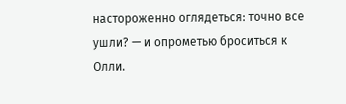настороженно оглядеться: точно все ушли? — и опрометью броситься к Олли.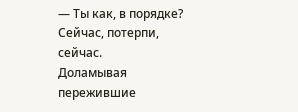— Ты как, в порядке? Сейчас, потерпи, сейчас.
Доламывая пережившие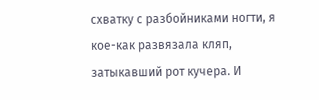схватку с разбойниками ногти, я кое-как развязала кляп, затыкавший рот кучера. И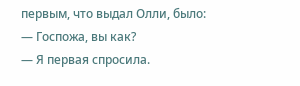первым, что выдал Олли, было:
— Госпожа, вы как?
— Я первая спросила.